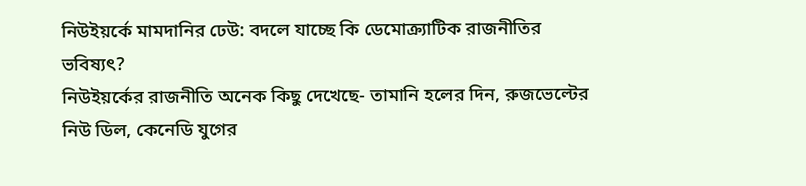নিউইয়র্কে মামদানির ঢেউ: বদলে যাচ্ছে কি ডেমোক্র্যাটিক রাজনীতির ভবিষ্যৎ?
নিউইয়র্কের রাজনীতি অনেক কিছু দেখেছে- তামানি হলের দিন, রুজভেল্টের নিউ ডিল, কেনেডি যুগের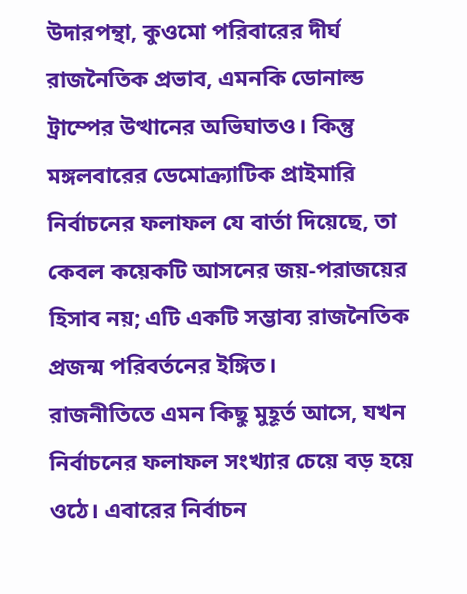উদারপন্থা, কুওমো পরিবারের দীর্ঘ রাজনৈতিক প্রভাব, এমনকি ডোনাল্ড ট্রাম্পের উত্থানের অভিঘাতও। কিন্তু মঙ্গলবারের ডেমোক্র্যাটিক প্রাইমারি নির্বাচনের ফলাফল যে বার্তা দিয়েছে, তা কেবল কয়েকটি আসনের জয়-পরাজয়ের হিসাব নয়; এটি একটি সম্ভাব্য রাজনৈতিক প্রজন্ম পরিবর্তনের ইঙ্গিত।
রাজনীতিতে এমন কিছু মুহূর্ত আসে, যখন নির্বাচনের ফলাফল সংখ্যার চেয়ে বড় হয়ে ওঠে। এবারের নির্বাচন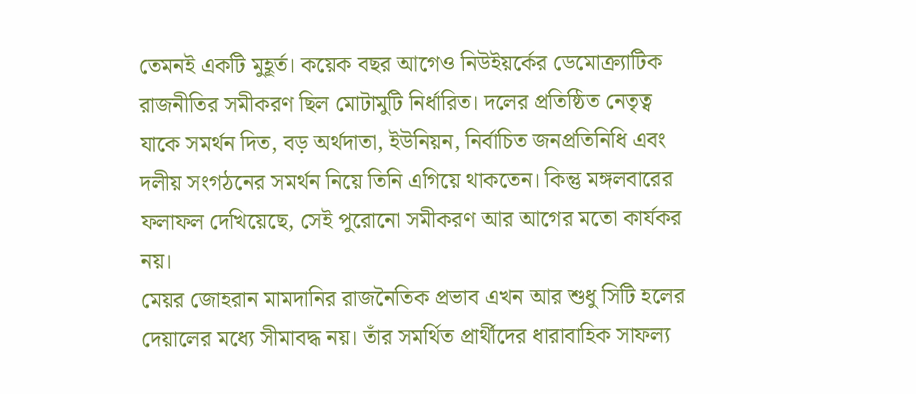তেমনই একটি মুহূর্ত। কয়েক বছর আগেও নিউইয়র্কের ডেমোক্র্যাটিক রাজনীতির সমীকরণ ছিল মোটামুটি নির্ধারিত। দলের প্রতিষ্ঠিত নেতৃত্ব যাকে সমর্থন দিত, বড় অর্থদাতা, ইউনিয়ন, নির্বাচিত জনপ্রতিনিধি এবং দলীয় সংগঠনের সমর্থন নিয়ে তিনি এগিয়ে থাকতেন। কিন্তু মঙ্গলবারের ফলাফল দেখিয়েছে, সেই পুরোনো সমীকরণ আর আগের মতো কার্যকর নয়।
মেয়র জোহরান মামদানির রাজনৈতিক প্রভাব এখন আর শুধু সিটি হলের দেয়ালের মধ্যে সীমাবদ্ধ নয়। তাঁর সমর্থিত প্রার্থীদের ধারাবাহিক সাফল্য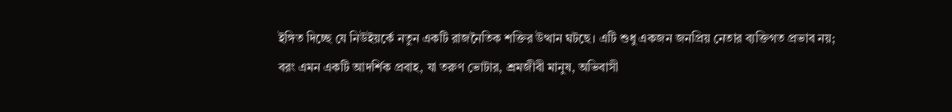ইঙ্গিত দিচ্ছে যে নিউইয়র্কে নতুন একটি রাজনৈতিক শক্তির উত্থান ঘটছে। এটি শুধু একজন জনপ্রিয় নেতার ব্যক্তিগত প্রভাব নয়; বরং এমন একটি আদর্শিক প্রবাহ, যা তরুণ ভোটার, শ্রমজীবী মানুষ, অভিবাসী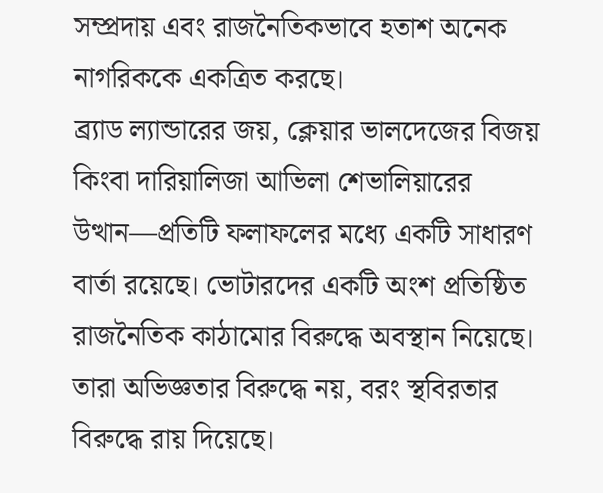সম্প্রদায় এবং রাজনৈতিকভাবে হতাশ অনেক নাগরিককে একত্রিত করছে।
ব্র্যাড ল্যান্ডারের জয়, ক্লেয়ার ভালদেজের বিজয় কিংবা দারিয়ালিজা আভিলা শেভালিয়ারের উত্থান—প্রতিটি ফলাফলের মধ্যে একটি সাধারণ বার্তা রয়েছে। ভোটারদের একটি অংশ প্রতিষ্ঠিত রাজনৈতিক কাঠামোর বিরুদ্ধে অবস্থান নিয়েছে। তারা অভিজ্ঞতার বিরুদ্ধে নয়, বরং স্থবিরতার বিরুদ্ধে রায় দিয়েছে।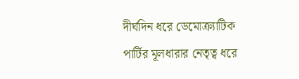দীর্ঘদিন ধরে ডেমোক্র্যাটিক পার্টির মূলধারার নেতৃত্ব ধরে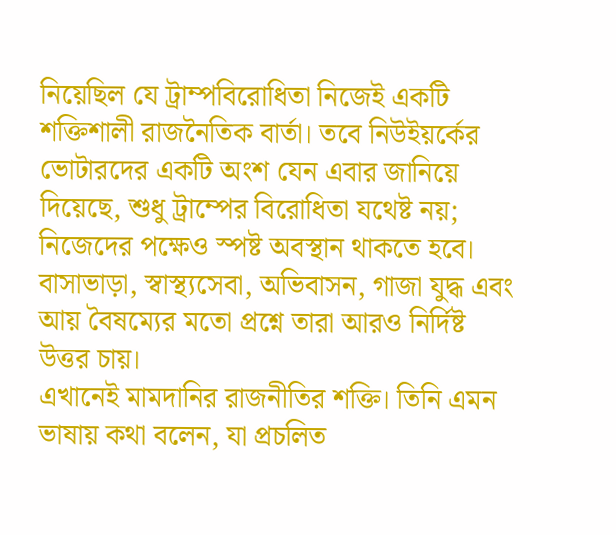নিয়েছিল যে ট্রাম্পবিরোধিতা নিজেই একটি শক্তিশালী রাজনৈতিক বার্তা। তবে নিউইয়র্কের ভোটারদের একটি অংশ যেন এবার জানিয়ে দিয়েছে, শুধু ট্রাম্পের বিরোধিতা যথেষ্ট নয়; নিজেদের পক্ষেও স্পষ্ট অবস্থান থাকতে হবে। বাসাভাড়া, স্বাস্থ্যসেবা, অভিবাসন, গাজা যুদ্ধ এবং আয় বৈষম্যের মতো প্রশ্নে তারা আরও নির্দিষ্ট উত্তর চায়।
এখানেই মামদানির রাজনীতির শক্তি। তিনি এমন ভাষায় কথা বলেন, যা প্রচলিত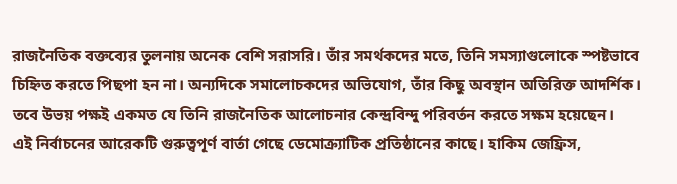রাজনৈতিক বক্তব্যের তুলনায় অনেক বেশি সরাসরি। তাঁর সমর্থকদের মতে, তিনি সমস্যাগুলোকে স্পষ্টভাবে চিহ্নিত করতে পিছপা হন না। অন্যদিকে সমালোচকদের অভিযোগ, তাঁর কিছু অবস্থান অতিরিক্ত আদর্শিক। তবে উভয় পক্ষই একমত যে তিনি রাজনৈতিক আলোচনার কেন্দ্রবিন্দু পরিবর্তন করতে সক্ষম হয়েছেন।
এই নির্বাচনের আরেকটি গুরুত্বপূর্ণ বার্তা গেছে ডেমোক্র্যাটিক প্রতিষ্ঠানের কাছে। হাকিম জেফ্রিস,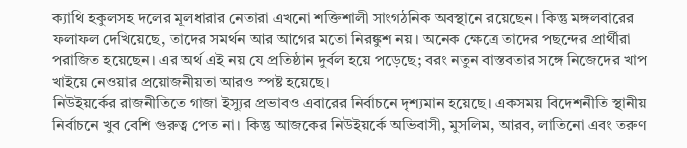ক্যাথি হকুলসহ দলের মূলধারার নেতারা এখনো শক্তিশালী সাংগঠনিক অবস্থানে রয়েছেন। কিন্তু মঙ্গলবারের ফলাফল দেখিয়েছে, তাদের সমর্থন আর আগের মতো নিরঙ্কুশ নয়। অনেক ক্ষেত্রে তাদের পছন্দের প্রার্থীরা পরাজিত হয়েছেন। এর অর্থ এই নয় যে প্রতিষ্ঠান দুর্বল হয়ে পড়েছে; বরং নতুন বাস্তবতার সঙ্গে নিজেদের খাপ খাইয়ে নেওয়ার প্রয়োজনীয়তা আরও স্পষ্ট হয়েছে।
নিউইয়র্কের রাজনীতিতে গাজা ইস্যুর প্রভাবও এবারের নির্বাচনে দৃশ্যমান হয়েছে। একসময় বিদেশনীতি স্থানীয় নির্বাচনে খুব বেশি গুরুত্ব পেত না। কিন্তু আজকের নিউইয়র্কে অভিবাসী, মুসলিম, আরব, লাতিনো এবং তরুণ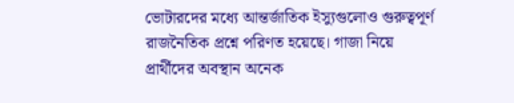ভোটারদের মধ্যে আন্তর্জাতিক ইস্যুগুলোও গুরুত্বপূর্ণ রাজনৈতিক প্রশ্নে পরিণত হয়েছে। গাজা নিয়ে প্রার্থীদের অবস্থান অনেক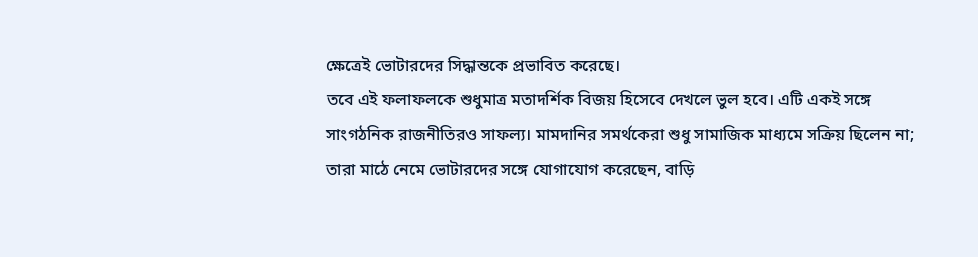ক্ষেত্রেই ভোটারদের সিদ্ধান্তকে প্রভাবিত করেছে।
তবে এই ফলাফলকে শুধুমাত্র মতাদর্শিক বিজয় হিসেবে দেখলে ভুল হবে। এটি একই সঙ্গে সাংগঠনিক রাজনীতিরও সাফল্য। মামদানির সমর্থকেরা শুধু সামাজিক মাধ্যমে সক্রিয় ছিলেন না; তারা মাঠে নেমে ভোটারদের সঙ্গে যোগাযোগ করেছেন, বাড়ি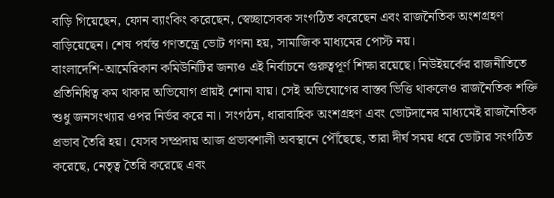বাড়ি গিয়েছেন, ফোন ব্যাংকিং করেছেন, স্বেচ্ছাসেবক সংগঠিত করেছেন এবং রাজনৈতিক অংশগ্রহণ বাড়িয়েছেন। শেষ পর্যন্ত গণতন্ত্রে ভোট গণনা হয়, সামাজিক মাধ্যমের পোস্ট নয়।
বাংলাদেশি-আমেরিকান কমিউনিটির জন্যও এই নির্বাচনে গুরুত্বপূর্ণ শিক্ষা রয়েছে। নিউইয়র্কের রাজনীতিতে প্রতিনিধিত্ব কম থাকার অভিযোগ প্রায়ই শোনা যায়। সেই অভিযোগের বাস্তব ভিত্তি থাকলেও রাজনৈতিক শক্তি শুধু জনসংখ্যার ওপর নির্ভর করে না। সংগঠন, ধারাবাহিক অংশগ্রহণ এবং ভোটদানের মাধ্যমেই রাজনৈতিক প্রভাব তৈরি হয়। যেসব সম্প্রদায় আজ প্রভাবশালী অবস্থানে পৌঁছেছে, তারা দীর্ঘ সময় ধরে ভোটার সংগঠিত করেছে, নেতৃত্ব তৈরি করেছে এবং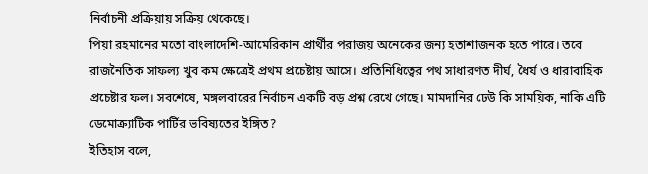নির্বাচনী প্রক্রিয়ায় সক্রিয় থেকেছে।
পিয়া রহমানের মতো বাংলাদেশি-আমেরিকান প্রার্থীর পরাজয় অনেকের জন্য হতাশাজনক হতে পারে। তবে রাজনৈতিক সাফল্য খুব কম ক্ষেত্রেই প্রথম প্রচেষ্টায় আসে। প্রতিনিধিত্বের পথ সাধারণত দীর্ঘ, ধৈর্য ও ধারাবাহিক প্রচেষ্টার ফল। সবশেষে, মঙ্গলবারের নির্বাচন একটি বড় প্রশ্ন রেখে গেছে। মামদানির ঢেউ কি সাময়িক, নাকি এটি ডেমোক্র্যাটিক পার্টির ভবিষ্যতের ইঙ্গিত?
ইতিহাস বলে,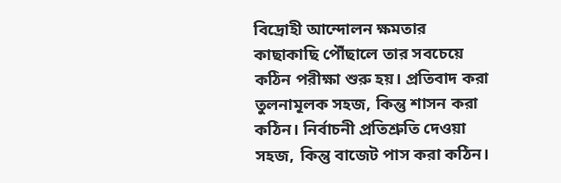বিদ্রোহী আন্দোলন ক্ষমতার কাছাকাছি পৌঁছালে তার সবচেয়ে কঠিন পরীক্ষা শুরু হয়। প্রতিবাদ করা তুলনামূলক সহজ, কিন্তু শাসন করা কঠিন। নির্বাচনী প্রতিশ্রুতি দেওয়া সহজ, কিন্তু বাজেট পাস করা কঠিন।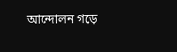আন্দোলন গড়ে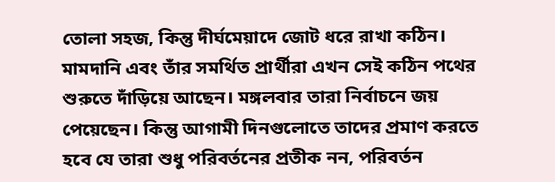তোলা সহজ, কিন্তু দীর্ঘমেয়াদে জোট ধরে রাখা কঠিন। মামদানি এবং তাঁর সমর্থিত প্রার্থীরা এখন সেই কঠিন পথের শুরুতে দাঁড়িয়ে আছেন। মঙ্গলবার তারা নির্বাচনে জয় পেয়েছেন। কিন্তু আগামী দিনগুলোতে তাদের প্রমাণ করতে হবে যে তারা শুধু পরিবর্তনের প্রতীক নন, পরিবর্তন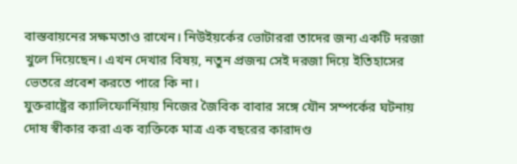বাস্তবায়নের সক্ষমতাও রাখেন। নিউইয়র্কের ভোটাররা তাদের জন্য একটি দরজা খুলে দিয়েছেন। এখন দেখার বিষয়, নতুন প্রজন্ম সেই দরজা দিয়ে ইতিহাসের ভেতরে প্রবেশ করতে পারে কি না।
যুক্তরাষ্ট্রের ক্যালিফোর্নিয়ায় নিজের জৈবিক বাবার সঙ্গে যৌন সম্পর্কের ঘটনায় দোষ স্বীকার করা এক ব্যক্তিকে মাত্র এক বছরের কারাদণ্ড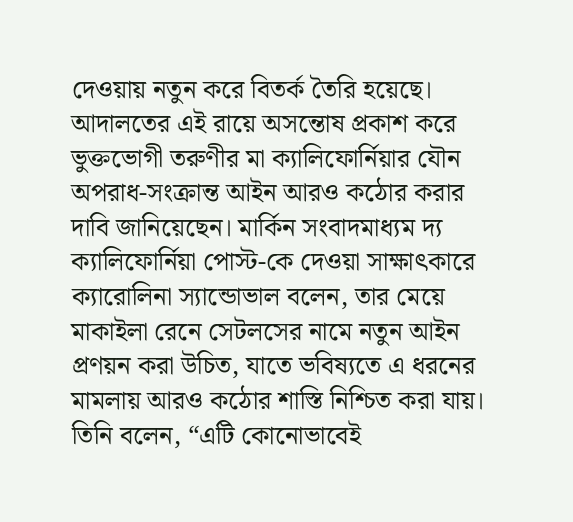দেওয়ায় নতুন করে বিতর্ক তৈরি হয়েছে। আদালতের এই রায়ে অসন্তোষ প্রকাশ করে ভুক্তভোগী তরুণীর মা ক্যালিফোর্নিয়ার যৌন অপরাধ-সংক্রান্ত আইন আরও কঠোর করার দাবি জানিয়েছেন। মার্কিন সংবাদমাধ্যম দ্য ক্যালিফোর্নিয়া পোস্ট-কে দেওয়া সাক্ষাৎকারে ক্যারোলিনা স্যান্ডোভাল বলেন, তার মেয়ে মাকাইলা রেনে সেটলসের নামে নতুন আইন প্রণয়ন করা উচিত, যাতে ভবিষ্যতে এ ধরনের মামলায় আরও কঠোর শাস্তি নিশ্চিত করা যায়। তিনি বলেন, “এটি কোনোভাবেই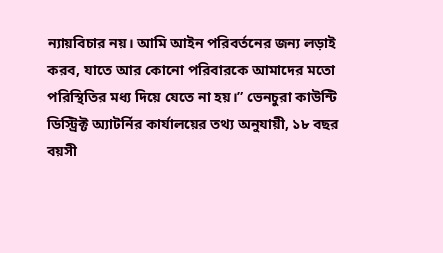ন্যায়বিচার নয়। আমি আইন পরিবর্তনের জন্য লড়াই করব, যাতে আর কোনো পরিবারকে আমাদের মতো পরিস্থিতির মধ্য দিয়ে যেতে না হয়।” ভেনচুরা কাউন্টি ডিস্ট্রিক্ট অ্যাটর্নির কার্যালয়ের তথ্য অনুযায়ী, ১৮ বছর বয়সী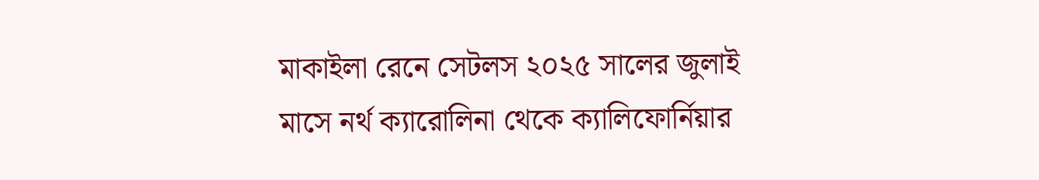মাকাইলা রেনে সেটলস ২০২৫ সালের জুলাই মাসে নর্থ ক্যারোলিনা থেকে ক্যালিফোর্নিয়ার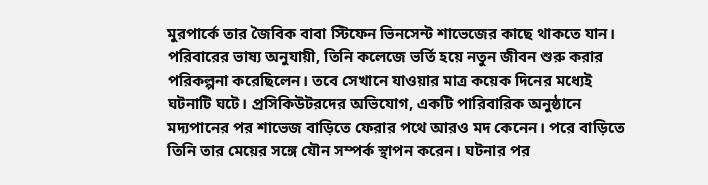মুরপার্কে তার জৈবিক বাবা স্টিফেন ভিনসেন্ট শাভেজের কাছে থাকতে যান। পরিবারের ভাষ্য অনুযায়ী, তিনি কলেজে ভর্তি হয়ে নতুন জীবন শুরু করার পরিকল্পনা করেছিলেন। তবে সেখানে যাওয়ার মাত্র কয়েক দিনের মধ্যেই ঘটনাটি ঘটে। প্রসিকিউটরদের অভিযোগ, একটি পারিবারিক অনুষ্ঠানে মদ্যপানের পর শাভেজ বাড়িতে ফেরার পথে আরও মদ কেনেন। পরে বাড়িতে তিনি তার মেয়ের সঙ্গে যৌন সম্পর্ক স্থাপন করেন। ঘটনার পর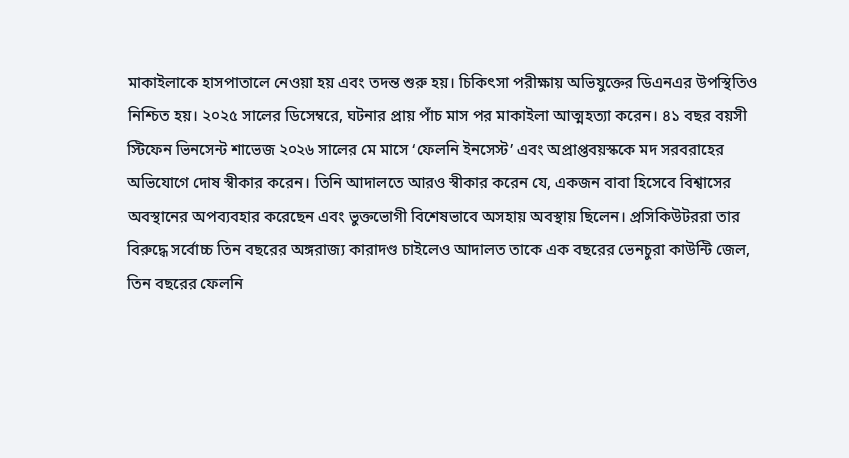মাকাইলাকে হাসপাতালে নেওয়া হয় এবং তদন্ত শুরু হয়। চিকিৎসা পরীক্ষায় অভিযুক্তের ডিএনএর উপস্থিতিও নিশ্চিত হয়। ২০২৫ সালের ডিসেম্বরে, ঘটনার প্রায় পাঁচ মাস পর মাকাইলা আত্মহত্যা করেন। ৪১ বছর বয়সী স্টিফেন ভিনসেন্ট শাভেজ ২০২৬ সালের মে মাসে ‘ফেলনি ইনসেস্ট’ এবং অপ্রাপ্তবয়স্ককে মদ সরবরাহের অভিযোগে দোষ স্বীকার করেন। তিনি আদালতে আরও স্বীকার করেন যে, একজন বাবা হিসেবে বিশ্বাসের অবস্থানের অপব্যবহার করেছেন এবং ভুক্তভোগী বিশেষভাবে অসহায় অবস্থায় ছিলেন। প্রসিকিউটররা তার বিরুদ্ধে সর্বোচ্চ তিন বছরের অঙ্গরাজ্য কারাদণ্ড চাইলেও আদালত তাকে এক বছরের ভেনচুরা কাউন্টি জেল, তিন বছরের ফেলনি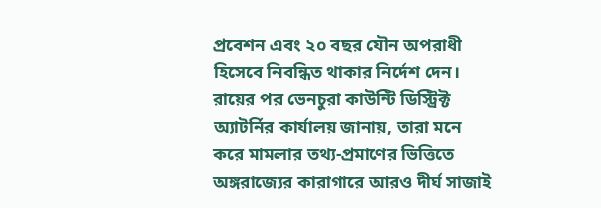প্রবেশন এবং ২০ বছর যৌন অপরাধী হিসেবে নিবন্ধিত থাকার নির্দেশ দেন। রায়ের পর ভেনচুরা কাউন্টি ডিস্ট্রিক্ট অ্যাটর্নির কার্যালয় জানায়, তারা মনে করে মামলার তথ্য-প্রমাণের ভিত্তিতে অঙ্গরাজ্যের কারাগারে আরও দীর্ঘ সাজাই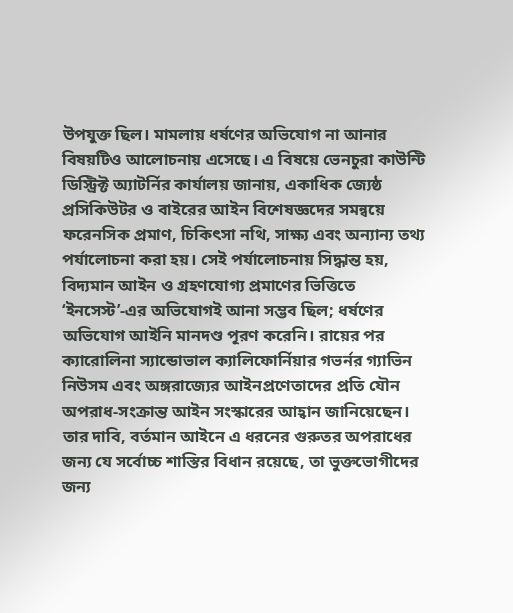উপযুক্ত ছিল। মামলায় ধর্ষণের অভিযোগ না আনার বিষয়টিও আলোচনায় এসেছে। এ বিষয়ে ভেনচুরা কাউন্টি ডিস্ট্রিক্ট অ্যাটর্নির কার্যালয় জানায়, একাধিক জ্যেষ্ঠ প্রসিকিউটর ও বাইরের আইন বিশেষজ্ঞদের সমন্বয়ে ফরেনসিক প্রমাণ, চিকিৎসা নথি, সাক্ষ্য এবং অন্যান্য তথ্য পর্যালোচনা করা হয়। সেই পর্যালোচনায় সিদ্ধান্ত হয়, বিদ্যমান আইন ও গ্রহণযোগ্য প্রমাণের ভিত্তিতে ‘ইনসেস্ট’-এর অভিযোগই আনা সম্ভব ছিল; ধর্ষণের অভিযোগ আইনি মানদণ্ড পূরণ করেনি। রায়ের পর ক্যারোলিনা স্যান্ডোভাল ক্যালিফোর্নিয়ার গভর্নর গ্যাভিন নিউসম এবং অঙ্গরাজ্যের আইনপ্রণেতাদের প্রতি যৌন অপরাধ-সংক্রান্ত আইন সংস্কারের আহ্বান জানিয়েছেন। তার দাবি, বর্তমান আইনে এ ধরনের গুরুতর অপরাধের জন্য যে সর্বোচ্চ শাস্তির বিধান রয়েছে, তা ভুক্তভোগীদের জন্য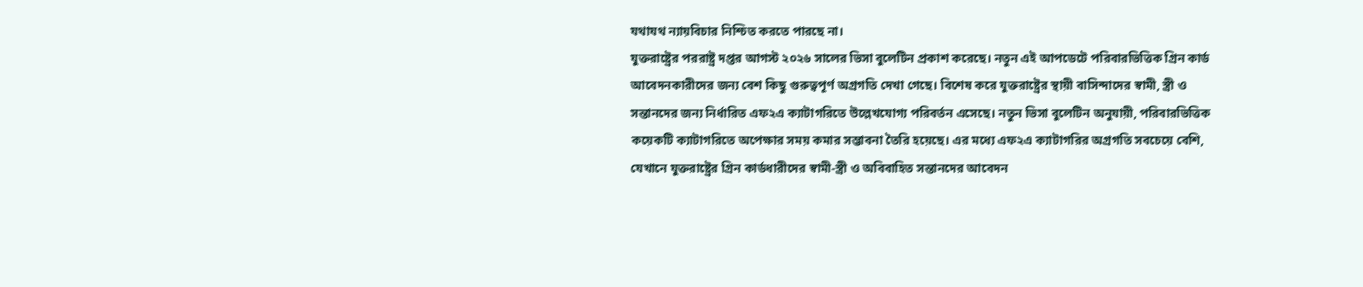যথাযথ ন্যায়বিচার নিশ্চিত করতে পারছে না।
যুক্তরাষ্ট্রের পররাষ্ট্র দপ্তর আগস্ট ২০২৬ সালের ভিসা বুলেটিন প্রকাশ করেছে। নতুন এই আপডেটে পরিবারভিত্তিক গ্রিন কার্ড আবেদনকারীদের জন্য বেশ কিছু গুরুত্বপূর্ণ অগ্রগতি দেখা গেছে। বিশেষ করে যুক্তরাষ্ট্রের স্থায়ী বাসিন্দাদের স্বামী, স্ত্রী ও সন্তানদের জন্য নির্ধারিত এফ২এ ক্যাটাগরিতে উল্লেখযোগ্য পরিবর্তন এসেছে। নতুন ভিসা বুলেটিন অনুযায়ী, পরিবারভিত্তিক কয়েকটি ক্যাটাগরিতে অপেক্ষার সময় কমার সম্ভাবনা তৈরি হয়েছে। এর মধ্যে এফ২এ ক্যাটাগরির অগ্রগতি সবচেয়ে বেশি, যেখানে যুক্তরাষ্ট্রের গ্রিন কার্ডধারীদের স্বামী-স্ত্রী ও অবিবাহিত সন্তানদের আবেদন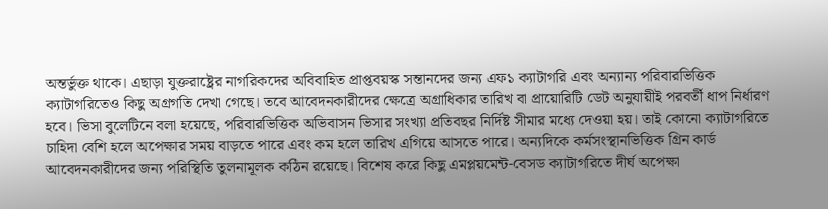অন্তর্ভুক্ত থাকে। এছাড়া যুক্তরাষ্ট্রের নাগরিকদের অবিবাহিত প্রাপ্তবয়স্ক সন্তানদের জন্য এফ১ ক্যাটাগরি এবং অন্যান্য পরিবারভিত্তিক ক্যাটাগরিতেও কিছু অগ্রগতি দেখা গেছে। তবে আবেদনকারীদের ক্ষেত্রে অগ্রাধিকার তারিখ বা প্রায়োরিটি ডেট অনুযায়ীই পরবর্তী ধাপ নির্ধারণ হবে। ভিসা বুলেটিনে বলা হয়েছে, পরিবারভিত্তিক অভিবাসন ভিসার সংখ্যা প্রতিবছর নির্দিষ্ট সীমার মধ্যে দেওয়া হয়। তাই কোনো ক্যাটাগরিতে চাহিদা বেশি হলে অপেক্ষার সময় বাড়তে পারে এবং কম হলে তারিখ এগিয়ে আসতে পারে। অন্যদিকে কর্মসংস্থানভিত্তিক গ্রিন কার্ড আবেদনকারীদের জন্য পরিস্থিতি তুলনামূলক কঠিন রয়েছে। বিশেষ করে কিছু এমপ্লয়মেন্ট-বেসড ক্যাটাগরিতে দীর্ঘ অপেক্ষা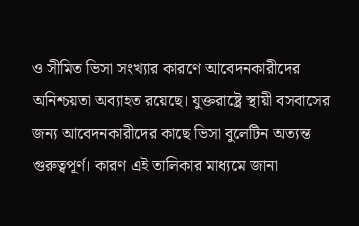ও সীমিত ভিসা সংখ্যার কারণে আবেদনকারীদের অনিশ্চয়তা অব্যাহত রয়েছে। যুক্তরাষ্ট্রে স্থায়ী বসবাসের জন্য আবেদনকারীদের কাছে ভিসা বুলেটিন অত্যন্ত গুরুত্বপূর্ণ। কারণ এই তালিকার মাধ্যমে জানা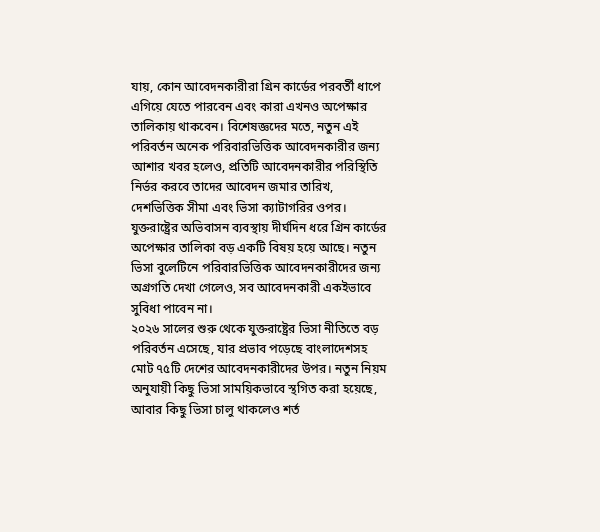যায়, কোন আবেদনকারীরা গ্রিন কার্ডের পরবর্তী ধাপে এগিয়ে যেতে পারবেন এবং কারা এখনও অপেক্ষার তালিকায় থাকবেন। বিশেষজ্ঞদের মতে, নতুন এই পরিবর্তন অনেক পরিবারভিত্তিক আবেদনকারীর জন্য আশার খবর হলেও, প্রতিটি আবেদনকারীর পরিস্থিতি নির্ভর করবে তাদের আবেদন জমার তারিখ, দেশভিত্তিক সীমা এবং ভিসা ক্যাটাগরির ওপর। যুক্তরাষ্ট্রের অভিবাসন ব্যবস্থায় দীর্ঘদিন ধরে গ্রিন কার্ডের অপেক্ষার তালিকা বড় একটি বিষয় হয়ে আছে। নতুন ভিসা বুলেটিনে পরিবারভিত্তিক আবেদনকারীদের জন্য অগ্রগতি দেখা গেলেও, সব আবেদনকারী একইভাবে সুবিধা পাবেন না।
২০২৬ সালের শুরু থেকে যুক্তরাষ্ট্রের ভিসা নীতিতে বড় পরিবর্তন এসেছে, যার প্রভাব পড়েছে বাংলাদেশসহ মোট ৭৫টি দেশের আবেদনকারীদের উপর। নতুন নিয়ম অনুযায়ী কিছু ভিসা সাময়িকভাবে স্থগিত করা হয়েছে, আবার কিছু ভিসা চালু থাকলেও শর্ত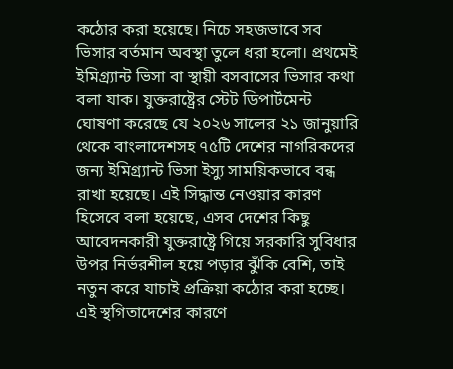কঠোর করা হয়েছে। নিচে সহজভাবে সব ভিসার বর্তমান অবস্থা তুলে ধরা হলো। প্রথমেই ইমিগ্র্যান্ট ভিসা বা স্থায়ী বসবাসের ভিসার কথা বলা যাক। যুক্তরাষ্ট্রের স্টেট ডিপার্টমেন্ট ঘোষণা করেছে যে ২০২৬ সালের ২১ জানুয়ারি থেকে বাংলাদেশসহ ৭৫টি দেশের নাগরিকদের জন্য ইমিগ্র্যান্ট ভিসা ইস্যু সাময়িকভাবে বন্ধ রাখা হয়েছে। এই সিদ্ধান্ত নেওয়ার কারণ হিসেবে বলা হয়েছে, এসব দেশের কিছু আবেদনকারী যুক্তরাষ্ট্রে গিয়ে সরকারি সুবিধার উপর নির্ভরশীল হয়ে পড়ার ঝুঁকি বেশি, তাই নতুন করে যাচাই প্রক্রিয়া কঠোর করা হচ্ছে। এই স্থগিতাদেশের কারণে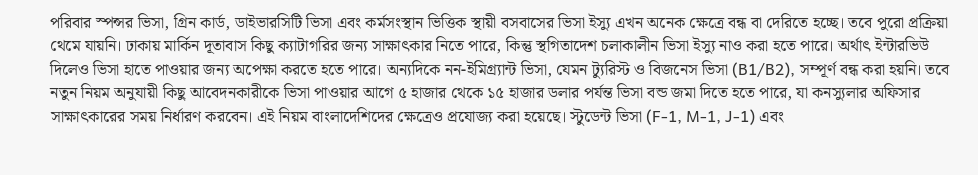পরিবার স্পন্সর ভিসা, গ্রিন কার্ড, ডাইভারসিটি ভিসা এবং কর্মসংস্থান ভিত্তিক স্থায়ী বসবাসের ভিসা ইস্যু এখন অনেক ক্ষেত্রে বন্ধ বা দেরিতে হচ্ছে। তবে পুরো প্রক্রিয়া থেমে যায়নি। ঢাকায় মার্কিন দূতাবাস কিছু ক্যাটাগরির জন্য সাক্ষাৎকার নিতে পারে, কিন্তু স্থগিতাদেশ চলাকালীন ভিসা ইস্যু নাও করা হতে পারে। অর্থাৎ ইন্টারভিউ দিলেও ভিসা হাতে পাওয়ার জন্য অপেক্ষা করতে হতে পারে। অন্যদিকে নন-ইমিগ্র্যান্ট ভিসা, যেমন ট্যুরিস্ট ও বিজনেস ভিসা (B1/B2), সম্পূর্ণ বন্ধ করা হয়নি। তবে নতুন নিয়ম অনুযায়ী কিছু আবেদনকারীকে ভিসা পাওয়ার আগে ৫ হাজার থেকে ১৫ হাজার ডলার পর্যন্ত ভিসা বন্ড জমা দিতে হতে পারে, যা কনস্যুলার অফিসার সাক্ষাৎকারের সময় নির্ধারণ করবেন। এই নিয়ম বাংলাদেশিদের ক্ষেত্রেও প্রযোজ্য করা হয়েছে। স্টুডেন্ট ভিসা (F-1, M-1, J-1) এবং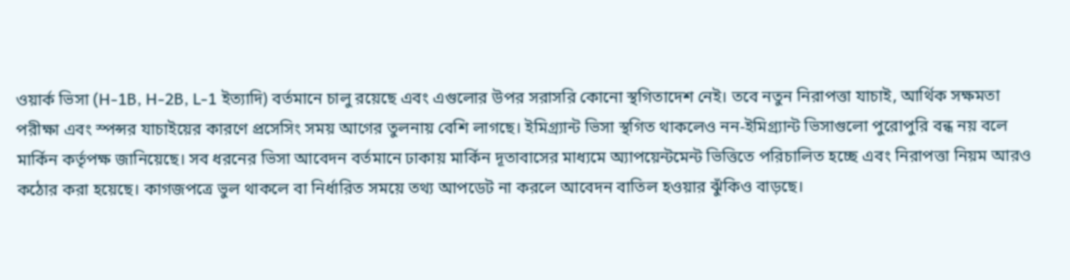ওয়ার্ক ভিসা (H-1B, H-2B, L-1 ইত্যাদি) বর্তমানে চালু রয়েছে এবং এগুলোর উপর সরাসরি কোনো স্থগিতাদেশ নেই। তবে নতুন নিরাপত্তা যাচাই, আর্থিক সক্ষমতা পরীক্ষা এবং স্পন্সর যাচাইয়ের কারণে প্রসেসিং সময় আগের তুলনায় বেশি লাগছে। ইমিগ্র্যান্ট ভিসা স্থগিত থাকলেও নন-ইমিগ্র্যান্ট ভিসাগুলো পুরোপুরি বন্ধ নয় বলে মার্কিন কর্তৃপক্ষ জানিয়েছে। সব ধরনের ভিসা আবেদন বর্তমানে ঢাকায় মার্কিন দূতাবাসের মাধ্যমে অ্যাপয়েন্টমেন্ট ভিত্তিতে পরিচালিত হচ্ছে এবং নিরাপত্তা নিয়ম আরও কঠোর করা হয়েছে। কাগজপত্রে ভুল থাকলে বা নির্ধারিত সময়ে তথ্য আপডেট না করলে আবেদন বাতিল হওয়ার ঝুঁকিও বাড়ছে।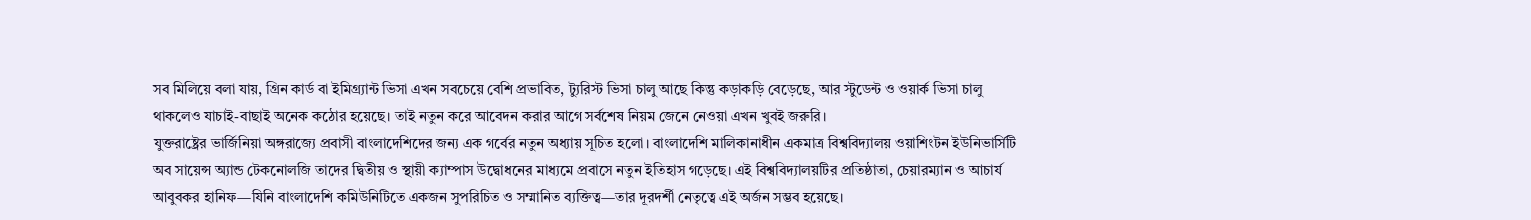সব মিলিয়ে বলা যায়, গ্রিন কার্ড বা ইমিগ্র্যান্ট ভিসা এখন সবচেয়ে বেশি প্রভাবিত, ট্যুরিস্ট ভিসা চালু আছে কিন্তু কড়াকড়ি বেড়েছে, আর স্টুডেন্ট ও ওয়ার্ক ভিসা চালু থাকলেও যাচাই-বাছাই অনেক কঠোর হয়েছে। তাই নতুন করে আবেদন করার আগে সর্বশেষ নিয়ম জেনে নেওয়া এখন খুবই জরুরি।
যুক্তরাষ্ট্রের ভার্জিনিয়া অঙ্গরাজ্যে প্রবাসী বাংলাদেশিদের জন্য এক গর্বের নতুন অধ্যায় সূচিত হলো। বাংলাদেশি মালিকানাধীন একমাত্র বিশ্ববিদ্যালয় ওয়াশিংটন ইউনিভার্সিটি অব সায়েন্স অ্যান্ড টেকনোলজি তাদের দ্বিতীয় ও স্থায়ী ক্যাম্পাস উদ্বোধনের মাধ্যমে প্রবাসে নতুন ইতিহাস গড়েছে। এই বিশ্ববিদ্যালয়টির প্রতিষ্ঠাতা, চেয়ারম্যান ও আচার্য আবুবকর হানিফ—যিনি বাংলাদেশি কমিউনিটিতে একজন সুপরিচিত ও সম্মানিত ব্যক্তিত্ব—তার দূরদর্শী নেতৃত্বে এই অর্জন সম্ভব হয়েছে।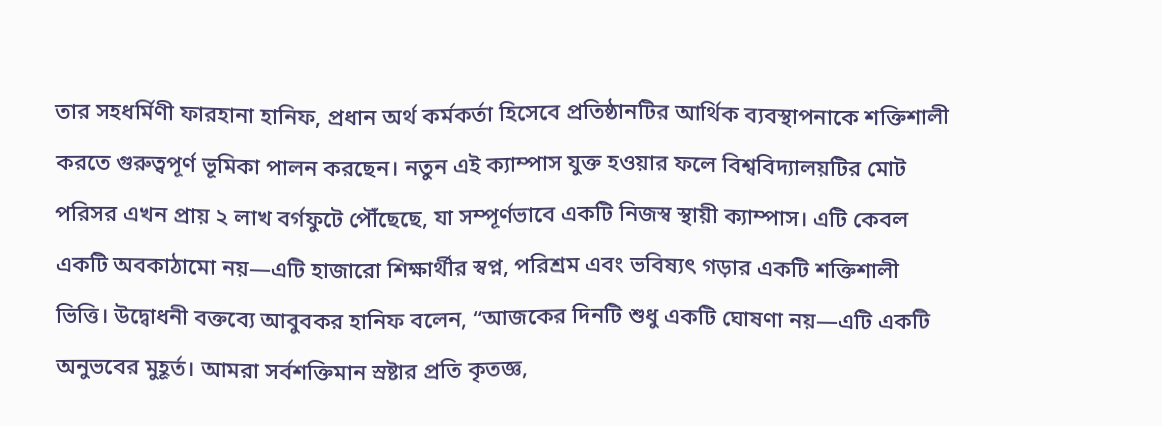তার সহধর্মিণী ফারহানা হানিফ, প্রধান অর্থ কর্মকর্তা হিসেবে প্রতিষ্ঠানটির আর্থিক ব্যবস্থাপনাকে শক্তিশালী করতে গুরুত্বপূর্ণ ভূমিকা পালন করছেন। নতুন এই ক্যাম্পাস যুক্ত হওয়ার ফলে বিশ্ববিদ্যালয়টির মোট পরিসর এখন প্রায় ২ লাখ বর্গফুটে পৌঁছেছে, যা সম্পূর্ণভাবে একটি নিজস্ব স্থায়ী ক্যাম্পাস। এটি কেবল একটি অবকাঠামো নয়—এটি হাজারো শিক্ষার্থীর স্বপ্ন, পরিশ্রম এবং ভবিষ্যৎ গড়ার একটি শক্তিশালী ভিত্তি। উদ্বোধনী বক্তব্যে আবুবকর হানিফ বলেন, “আজকের দিনটি শুধু একটি ঘোষণা নয়—এটি একটি অনুভবের মুহূর্ত। আমরা সর্বশক্তিমান স্রষ্টার প্রতি কৃতজ্ঞ,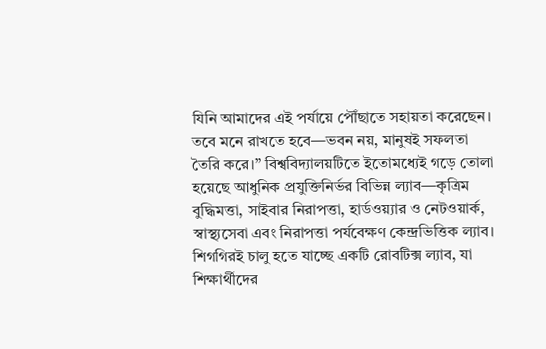যিনি আমাদের এই পর্যায়ে পৌঁছাতে সহায়তা করেছেন। তবে মনে রাখতে হবে—ভবন নয়, মানুষই সফলতা তৈরি করে।” বিশ্ববিদ্যালয়টিতে ইতোমধ্যেই গড়ে তোলা হয়েছে আধুনিক প্রযুক্তিনির্ভর বিভিন্ন ল্যাব—কৃত্রিম বুদ্ধিমত্তা, সাইবার নিরাপত্তা, হার্ডওয়্যার ও নেটওয়ার্ক, স্বাস্থ্যসেবা এবং নিরাপত্তা পর্যবেক্ষণ কেন্দ্রভিত্তিক ল্যাব। শিগগিরই চালু হতে যাচ্ছে একটি রোবটিক্স ল্যাব, যা শিক্ষার্থীদের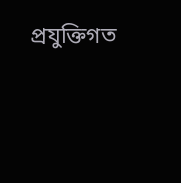প্রযুক্তিগত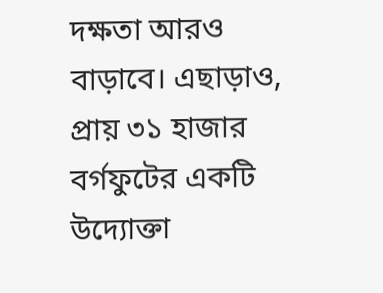দক্ষতা আরও বাড়াবে। এছাড়াও, প্রায় ৩১ হাজার বর্গফুটের একটি উদ্যোক্তা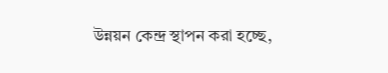উন্নয়ন কেন্দ্র স্থাপন করা হচ্ছে,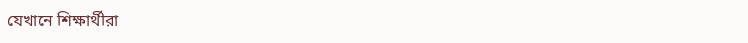যেখানে শিক্ষার্থীরা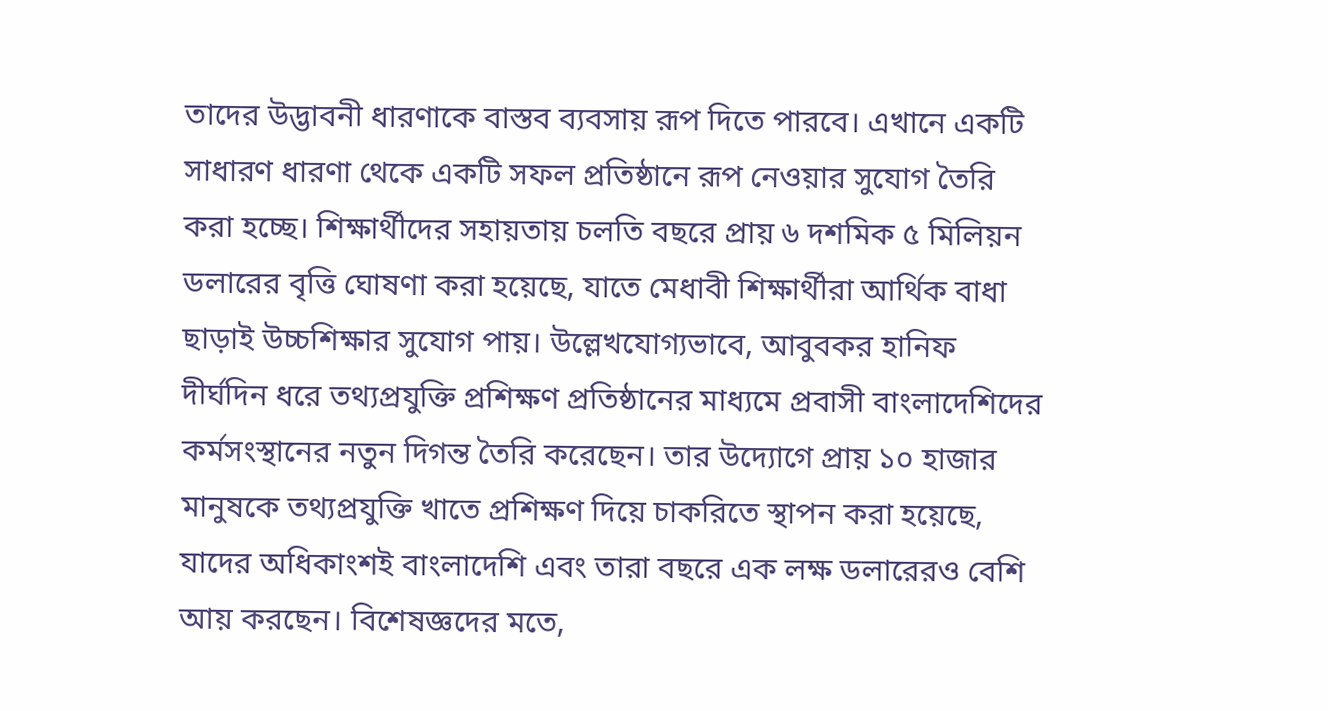তাদের উদ্ভাবনী ধারণাকে বাস্তব ব্যবসায় রূপ দিতে পারবে। এখানে একটি সাধারণ ধারণা থেকে একটি সফল প্রতিষ্ঠানে রূপ নেওয়ার সুযোগ তৈরি করা হচ্ছে। শিক্ষার্থীদের সহায়তায় চলতি বছরে প্রায় ৬ দশমিক ৫ মিলিয়ন ডলারের বৃত্তি ঘোষণা করা হয়েছে, যাতে মেধাবী শিক্ষার্থীরা আর্থিক বাধা ছাড়াই উচ্চশিক্ষার সুযোগ পায়। উল্লেখযোগ্যভাবে, আবুবকর হানিফ দীর্ঘদিন ধরে তথ্যপ্রযুক্তি প্রশিক্ষণ প্রতিষ্ঠানের মাধ্যমে প্রবাসী বাংলাদেশিদের কর্মসংস্থানের নতুন দিগন্ত তৈরি করেছেন। তার উদ্যোগে প্রায় ১০ হাজার মানুষকে তথ্যপ্রযুক্তি খাতে প্রশিক্ষণ দিয়ে চাকরিতে স্থাপন করা হয়েছে, যাদের অধিকাংশই বাংলাদেশি এবং তারা বছরে এক লক্ষ ডলারেরও বেশি আয় করছেন। বিশেষজ্ঞদের মতে,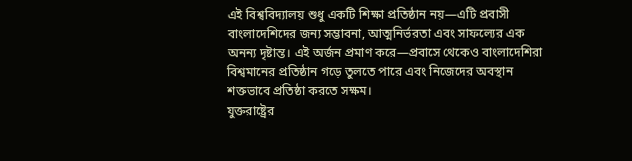এই বিশ্ববিদ্যালয় শুধু একটি শিক্ষা প্রতিষ্ঠান নয়—এটি প্রবাসী বাংলাদেশিদের জন্য সম্ভাবনা, আত্মনির্ভরতা এবং সাফল্যের এক অনন্য দৃষ্টান্ত। এই অর্জন প্রমাণ করে—প্রবাসে থেকেও বাংলাদেশিরা বিশ্বমানের প্রতিষ্ঠান গড়ে তুলতে পারে এবং নিজেদের অবস্থান শক্তভাবে প্রতিষ্ঠা করতে সক্ষম।
যুক্তরাষ্ট্রের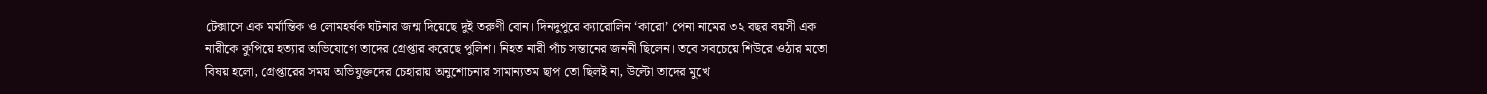টেক্সাসে এক মর্মান্তিক ও লোমহর্ষক ঘটনার জন্ম দিয়েছে দুই তরুণী বোন। দিনদুপুরে ক্যারোলিন ‘কারো’ পেনা নামের ৩২ বছর বয়সী এক নারীকে কুপিয়ে হত্যার অভিযোগে তাদের গ্রেপ্তার করেছে পুলিশ। নিহত নারী পাঁচ সন্তানের জননী ছিলেন। তবে সবচেয়ে শিউরে ওঠার মতো বিষয় হলো, গ্রেপ্তারের সময় অভিযুক্তদের চেহারায় অনুশোচনার সামান্যতম ছাপ তো ছিলই না, উল্টো তাদের মুখে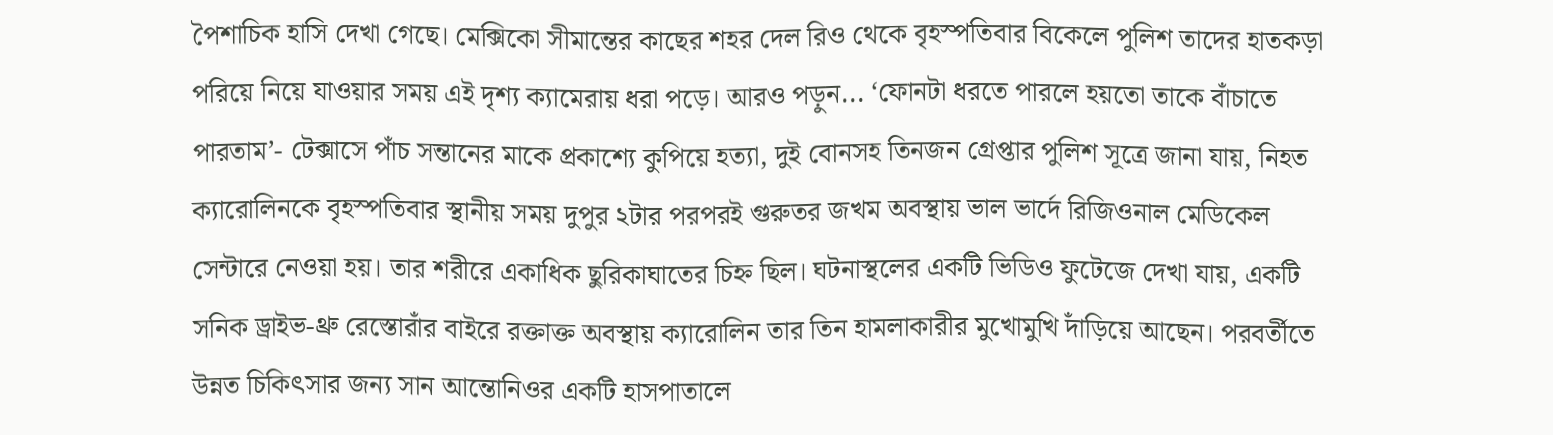পৈশাচিক হাসি দেখা গেছে। মেক্সিকো সীমান্তের কাছের শহর দেল রিও থেকে বৃহস্পতিবার বিকেলে পুলিশ তাদের হাতকড়া পরিয়ে নিয়ে যাওয়ার সময় এই দৃশ্য ক্যামেরায় ধরা পড়ে। আরও পড়ুন... ‘ফোনটা ধরতে পারলে হয়তো তাকে বাঁচাতে পারতাম’- টেক্সাসে পাঁচ সন্তানের মাকে প্রকাশ্যে কুপিয়ে হত্যা, দুই বোনসহ তিনজন গ্রেপ্তার পুলিশ সূত্রে জানা যায়, নিহত ক্যারোলিনকে বৃহস্পতিবার স্থানীয় সময় দুপুর ২টার পরপরই গুরুতর জখম অবস্থায় ভাল ভার্দে রিজিওনাল মেডিকেল সেন্টারে নেওয়া হয়। তার শরীরে একাধিক ছুরিকাঘাতের চিহ্ন ছিল। ঘটনাস্থলের একটি ভিডিও ফুটেজে দেখা যায়, একটি সনিক ড্রাইভ-থ্রু রেস্তোরাঁর বাইরে রক্তাক্ত অবস্থায় ক্যারোলিন তার তিন হামলাকারীর মুখোমুখি দাঁড়িয়ে আছেন। পরবর্তীতে উন্নত চিকিৎসার জন্য সান আন্তোনিওর একটি হাসপাতালে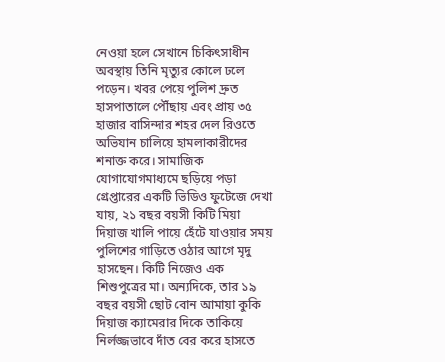নেওয়া হলে সেখানে চিকিৎসাধীন অবস্থায় তিনি মৃত্যুর কোলে ঢলে পড়েন। খবর পেয়ে পুলিশ দ্রুত হাসপাতালে পৌঁছায় এবং প্রায় ৩৫ হাজার বাসিন্দার শহর দেল রিওতে অভিযান চালিয়ে হামলাকারীদের শনাক্ত করে। সামাজিক যোগাযোগমাধ্যমে ছড়িয়ে পড়া গ্রেপ্তারের একটি ভিডিও ফুটেজে দেখা যায়, ২১ বছর বয়সী কিটি মিয়া দিয়াজ খালি পায়ে হেঁটে যাওয়ার সময় পুলিশের গাড়িতে ওঠার আগে মৃদু হাসছেন। কিটি নিজেও এক শিশুপুত্রের মা। অন্যদিকে, তার ১৯ বছর বয়সী ছোট বোন আমায়া কুকি দিয়াজ ক্যামেরার দিকে তাকিয়ে নির্লজ্জভাবে দাঁত বের করে হাসতে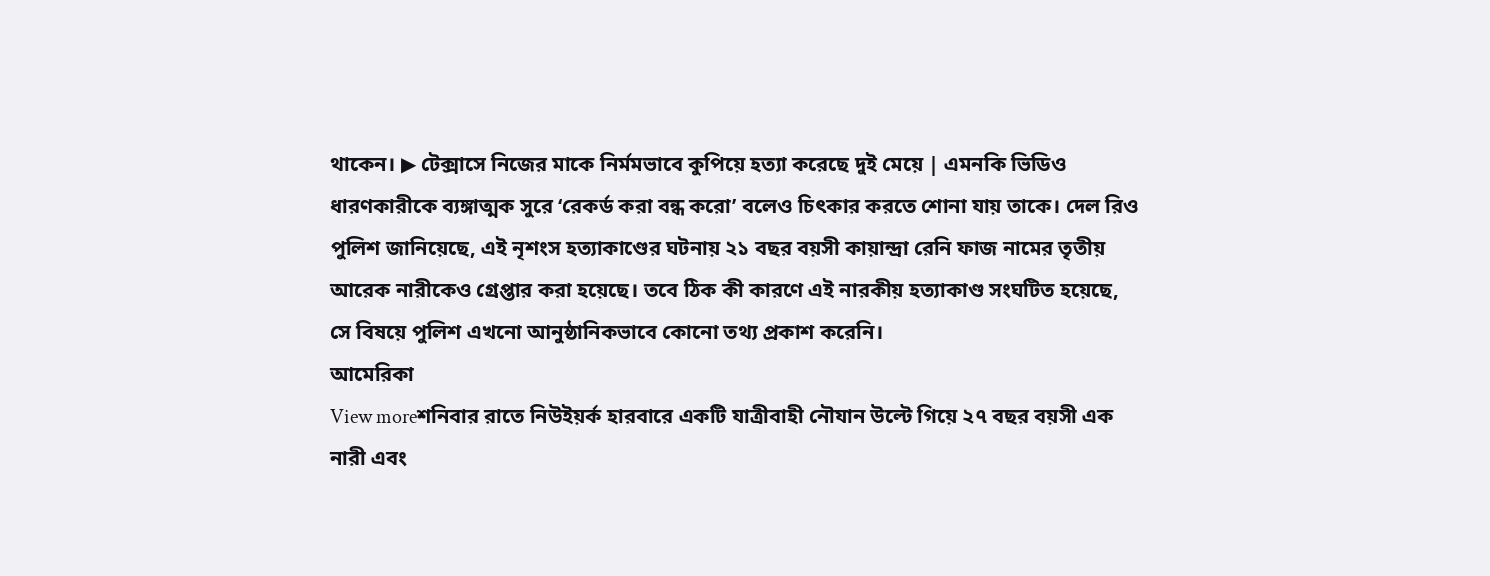থাকেন। ▶ টেক্সাসে নিজের মাকে নির্মমভাবে কুপিয়ে হত্যা করেছে দুই মেয়ে | এমনকি ভিডিও ধারণকারীকে ব্যঙ্গাত্মক সুরে ‘রেকর্ড করা বন্ধ করো’ বলেও চিৎকার করতে শোনা যায় তাকে। দেল রিও পুলিশ জানিয়েছে, এই নৃশংস হত্যাকাণ্ডের ঘটনায় ২১ বছর বয়সী কায়ান্দ্রা রেনি ফাজ নামের তৃতীয় আরেক নারীকেও গ্রেপ্তার করা হয়েছে। তবে ঠিক কী কারণে এই নারকীয় হত্যাকাণ্ড সংঘটিত হয়েছে, সে বিষয়ে পুলিশ এখনো আনুষ্ঠানিকভাবে কোনো তথ্য প্রকাশ করেনি।
আমেরিকা
View moreশনিবার রাতে নিউইয়র্ক হারবারে একটি যাত্রীবাহী নৌযান উল্টে গিয়ে ২৭ বছর বয়সী এক নারী এবং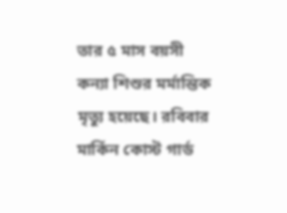তার ৫ মাস বয়সী কন্যা শিশুর মর্মান্তিক মৃত্যু হয়েছে। রবিবার মার্কিন কোস্ট গার্ড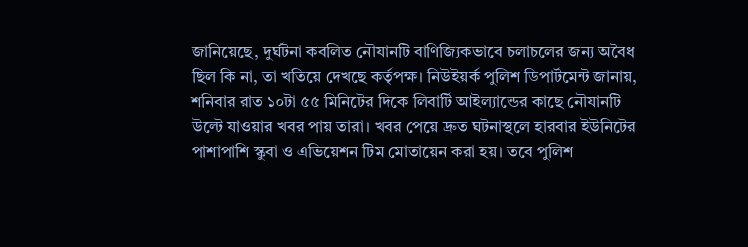জানিয়েছে, দুর্ঘটনা কবলিত নৌযানটি বাণিজ্যিকভাবে চলাচলের জন্য অবৈধ ছিল কি না, তা খতিয়ে দেখছে কর্তৃপক্ষ। নিউইয়র্ক পুলিশ ডিপার্টমেন্ট জানায়, শনিবার রাত ১০টা ৫৫ মিনিটের দিকে লিবার্টি আইল্যান্ডের কাছে নৌযানটি উল্টে যাওয়ার খবর পায় তারা। খবর পেয়ে দ্রুত ঘটনাস্থলে হারবার ইউনিটের পাশাপাশি স্কুবা ও এভিয়েশন টিম মোতায়েন করা হয়। তবে পুলিশ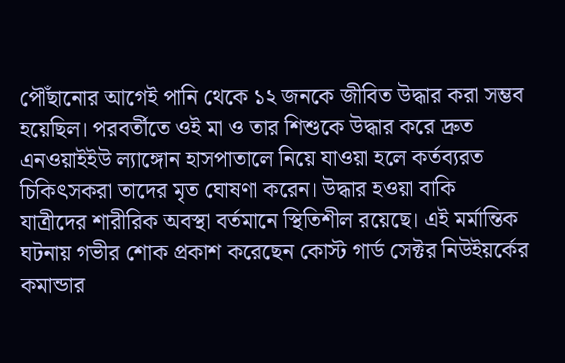পৌঁছানোর আগেই পানি থেকে ১২ জনকে জীবিত উদ্ধার করা সম্ভব হয়েছিল। পরবর্তীতে ওই মা ও তার শিশুকে উদ্ধার করে দ্রুত এনওয়াইইউ ল্যাঙ্গোন হাসপাতালে নিয়ে যাওয়া হলে কর্তব্যরত চিকিৎসকরা তাদের মৃত ঘোষণা করেন। উদ্ধার হওয়া বাকি যাত্রীদের শারীরিক অবস্থা বর্তমানে স্থিতিশীল রয়েছে। এই মর্মান্তিক ঘটনায় গভীর শোক প্রকাশ করেছেন কোস্ট গার্ড সেক্টর নিউইয়র্কের কমান্ডার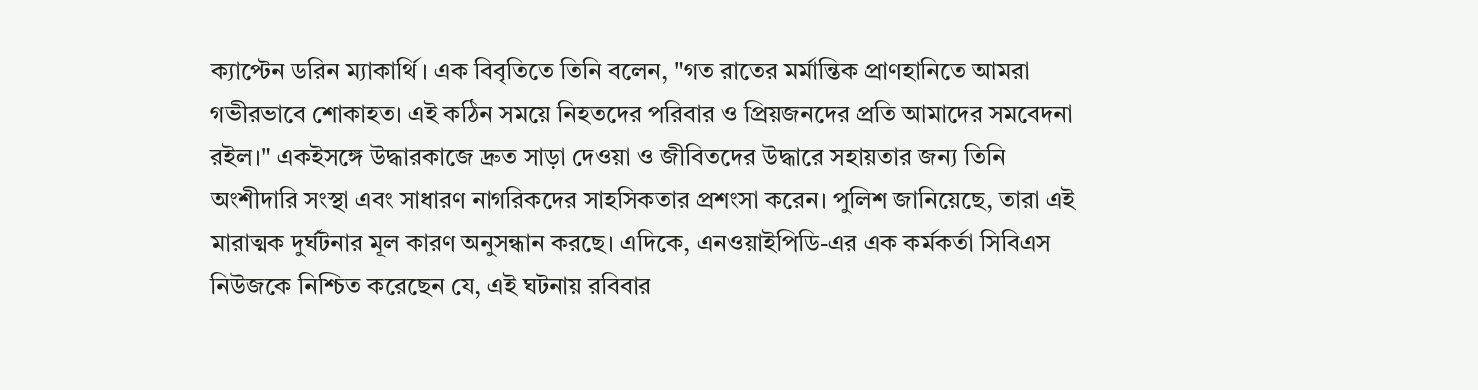ক্যাপ্টেন ডরিন ম্যাকার্থি। এক বিবৃতিতে তিনি বলেন, "গত রাতের মর্মান্তিক প্রাণহানিতে আমরা গভীরভাবে শোকাহত। এই কঠিন সময়ে নিহতদের পরিবার ও প্রিয়জনদের প্রতি আমাদের সমবেদনা রইল।" একইসঙ্গে উদ্ধারকাজে দ্রুত সাড়া দেওয়া ও জীবিতদের উদ্ধারে সহায়তার জন্য তিনি অংশীদারি সংস্থা এবং সাধারণ নাগরিকদের সাহসিকতার প্রশংসা করেন। পুলিশ জানিয়েছে, তারা এই মারাত্মক দুর্ঘটনার মূল কারণ অনুসন্ধান করছে। এদিকে, এনওয়াইপিডি-এর এক কর্মকর্তা সিবিএস নিউজকে নিশ্চিত করেছেন যে, এই ঘটনায় রবিবার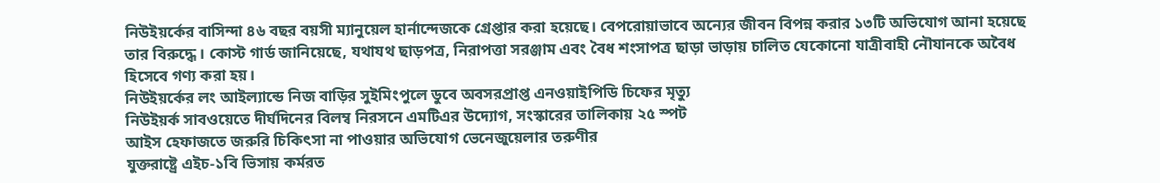নিউইয়র্কের বাসিন্দা ৪৬ বছর বয়সী ম্যানুয়েল হার্নান্দেজকে গ্রেপ্তার করা হয়েছে। বেপরোয়াভাবে অন্যের জীবন বিপন্ন করার ১৩টি অভিযোগ আনা হয়েছে তার বিরুদ্ধে। কোস্ট গার্ড জানিয়েছে, যথাযথ ছাড়পত্র, নিরাপত্তা সরঞ্জাম এবং বৈধ শংসাপত্র ছাড়া ভাড়ায় চালিত যেকোনো যাত্রীবাহী নৌযানকে অবৈধ হিসেবে গণ্য করা হয়।
নিউইয়র্কের লং আইল্যান্ডে নিজ বাড়ির সুইমিংপুলে ডুবে অবসরপ্রাপ্ত এনওয়াইপিডি চিফের মৃত্যু
নিউইয়র্ক সাবওয়েতে দীর্ঘদিনের বিলম্ব নিরসনে এমটিএর উদ্যোগ, সংস্কারের তালিকায় ২৫ স্পট
আইস হেফাজতে জরুরি চিকিৎসা না পাওয়ার অভিযোগ ভেনেজুয়েলার তরুণীর
যুক্তরাষ্ট্রে এইচ-১বি ভিসায় কর্মরত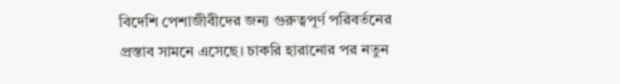বিদেশি পেশাজীবীদের জন্য গুরুত্বপূর্ণ পরিবর্তনের প্রস্তাব সামনে এসেছে। চাকরি হারানোর পর নতুন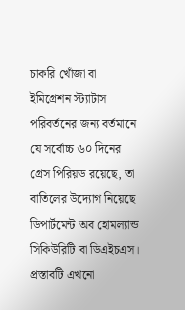চাকরি খোঁজা বা ইমিগ্রেশন স্ট্যাটাস পরিবর্তনের জন্য বর্তমানে যে সর্বোচ্চ ৬০ দিনের গ্রেস পিরিয়ড রয়েছে, তা বাতিলের উদ্যোগ নিয়েছে ডিপার্টমেন্ট অব হোমল্যান্ড সিকিউরিটি বা ডিএইচএস। প্রস্তাবটি এখনো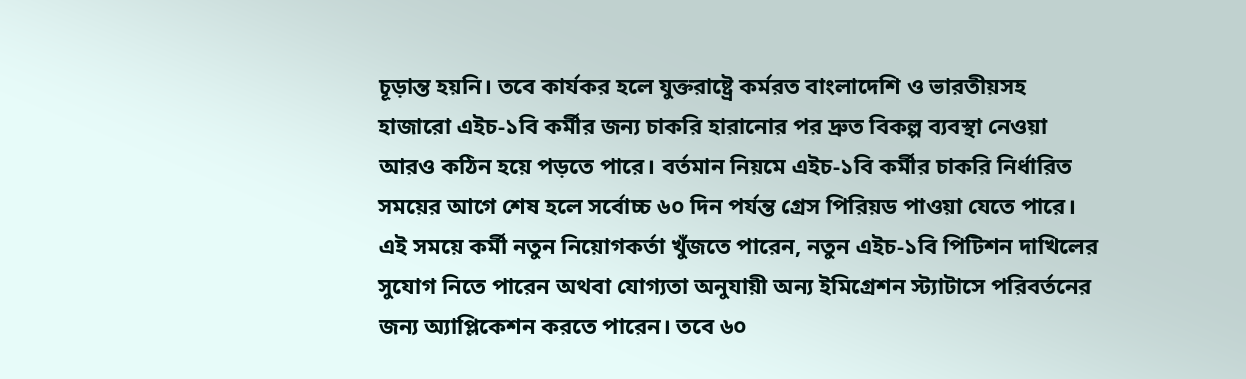চূড়ান্ত হয়নি। তবে কার্যকর হলে যুক্তরাষ্ট্রে কর্মরত বাংলাদেশি ও ভারতীয়সহ হাজারো এইচ-১বি কর্মীর জন্য চাকরি হারানোর পর দ্রুত বিকল্প ব্যবস্থা নেওয়া আরও কঠিন হয়ে পড়তে পারে। বর্তমান নিয়মে এইচ-১বি কর্মীর চাকরি নির্ধারিত সময়ের আগে শেষ হলে সর্বোচ্চ ৬০ দিন পর্যন্ত গ্রেস পিরিয়ড পাওয়া যেতে পারে। এই সময়ে কর্মী নতুন নিয়োগকর্তা খুঁজতে পারেন, নতুন এইচ-১বি পিটিশন দাখিলের সুযোগ নিতে পারেন অথবা যোগ্যতা অনুযায়ী অন্য ইমিগ্রেশন স্ট্যাটাসে পরিবর্তনের জন্য অ্যাপ্লিকেশন করতে পারেন। তবে ৬০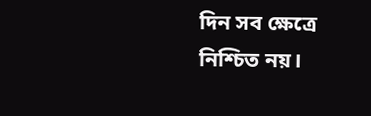দিন সব ক্ষেত্রে নিশ্চিত নয়।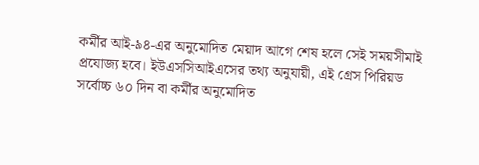কর্মীর আই-৯৪-এর অনুমোদিত মেয়াদ আগে শেষ হলে সেই সময়সীমাই প্রযোজ্য হবে। ইউএসসিআইএসের তথ্য অনুযায়ী, এই গ্রেস পিরিয়ড সর্বোচ্চ ৬০ দিন বা কর্মীর অনুমোদিত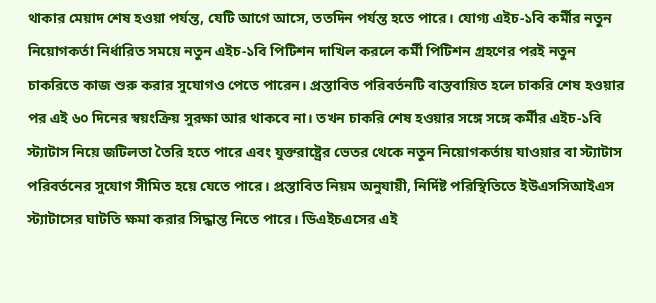থাকার মেয়াদ শেষ হওয়া পর্যন্ত, যেটি আগে আসে, ততদিন পর্যন্ত হতে পারে। যোগ্য এইচ-১বি কর্মীর নতুন নিয়োগকর্তা নির্ধারিত সময়ে নতুন এইচ-১বি পিটিশন দাখিল করলে কর্মী পিটিশন গ্রহণের পরই নতুন চাকরিতে কাজ শুরু করার সুযোগও পেতে পারেন। প্রস্তাবিত পরিবর্তনটি বাস্তবায়িত হলে চাকরি শেষ হওয়ার পর এই ৬০ দিনের স্বয়ংক্রিয় সুরক্ষা আর থাকবে না। তখন চাকরি শেষ হওয়ার সঙ্গে সঙ্গে কর্মীর এইচ-১বি স্ট্যাটাস নিয়ে জটিলতা তৈরি হতে পারে এবং যুক্তরাষ্ট্রের ভেতর থেকে নতুন নিয়োগকর্তায় যাওয়ার বা স্ট্যাটাস পরিবর্তনের সুযোগ সীমিত হয়ে যেতে পারে। প্রস্তাবিত নিয়ম অনুযায়ী, নির্দিষ্ট পরিস্থিতিতে ইউএসসিআইএস স্ট্যাটাসের ঘাটতি ক্ষমা করার সিদ্ধান্ত নিতে পারে। ডিএইচএসের এই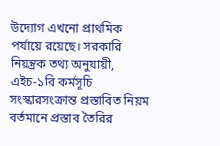উদ্যোগ এখনো প্রাথমিক পর্যায়ে রয়েছে। সরকারি নিয়ন্ত্রক তথ্য অনুযায়ী, এইচ-১বি কর্মসূচি সংস্কারসংক্রান্ত প্রস্তাবিত নিয়ম বর্তমানে প্রস্তাব তৈরির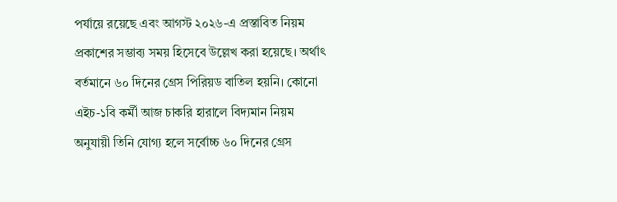পর্যায়ে রয়েছে এবং আগস্ট ২০২৬-এ প্রস্তাবিত নিয়ম প্রকাশের সম্ভাব্য সময় হিসেবে উল্লেখ করা হয়েছে। অর্থাৎ বর্তমানে ৬০ দিনের গ্রেস পিরিয়ড বাতিল হয়নি। কোনো এইচ-১বি কর্মী আজ চাকরি হারালে বিদ্যমান নিয়ম অনুযায়ী তিনি যোগ্য হলে সর্বোচ্চ ৬০ দিনের গ্রেস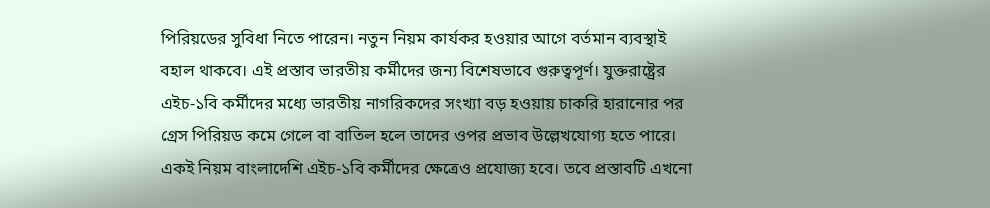পিরিয়ডের সুবিধা নিতে পারেন। নতুন নিয়ম কার্যকর হওয়ার আগে বর্তমান ব্যবস্থাই বহাল থাকবে। এই প্রস্তাব ভারতীয় কর্মীদের জন্য বিশেষভাবে গুরুত্বপূর্ণ। যুক্তরাষ্ট্রের এইচ-১বি কর্মীদের মধ্যে ভারতীয় নাগরিকদের সংখ্যা বড় হওয়ায় চাকরি হারানোর পর গ্রেস পিরিয়ড কমে গেলে বা বাতিল হলে তাদের ওপর প্রভাব উল্লেখযোগ্য হতে পারে। একই নিয়ম বাংলাদেশি এইচ-১বি কর্মীদের ক্ষেত্রেও প্রযোজ্য হবে। তবে প্রস্তাবটি এখনো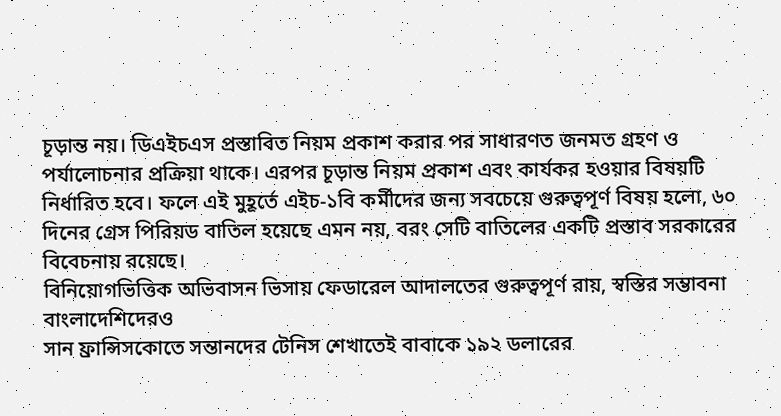চূড়ান্ত নয়। ডিএইচএস প্রস্তাবিত নিয়ম প্রকাশ করার পর সাধারণত জনমত গ্রহণ ও পর্যালোচনার প্রক্রিয়া থাকে। এরপর চূড়ান্ত নিয়ম প্রকাশ এবং কার্যকর হওয়ার বিষয়টি নির্ধারিত হবে। ফলে এই মুহূর্তে এইচ-১বি কর্মীদের জন্য সবচেয়ে গুরুত্বপূর্ণ বিষয় হলো, ৬০ দিনের গ্রেস পিরিয়ড বাতিল হয়েছে এমন নয়, বরং সেটি বাতিলের একটি প্রস্তাব সরকারের বিবেচনায় রয়েছে।
বিনিয়োগভিত্তিক অভিবাসন ভিসায় ফেডারেল আদালতের গুরুত্বপূর্ণ রায়, স্বস্তির সম্ভাবনা বাংলাদেশিদেরও
সান ফ্রান্সিসকোতে সন্তানদের টেনিস শেখাতেই বাবাকে ১৯২ ডলারের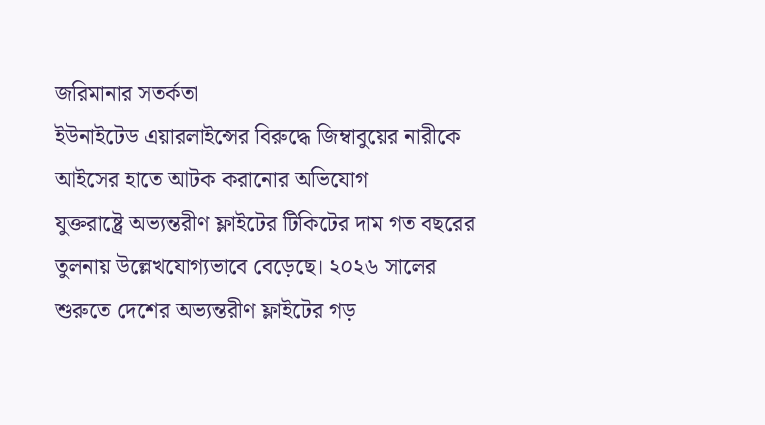জরিমানার সতর্কতা
ইউনাইটেড এয়ারলাইন্সের বিরুদ্ধে জিম্বাবুয়ের নারীকে আইসের হাতে আটক করানোর অভিযোগ
যুক্তরাষ্ট্রে অভ্যন্তরীণ ফ্লাইটের টিকিটের দাম গত বছরের তুলনায় উল্লেখযোগ্যভাবে বেড়েছে। ২০২৬ সালের শুরুতে দেশের অভ্যন্তরীণ ফ্লাইটের গড়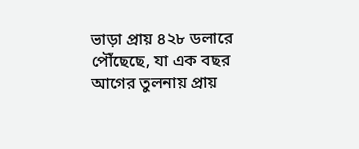ভাড়া প্রায় ৪২৮ ডলারে পৌঁছেছে, যা এক বছর আগের তুলনায় প্রায়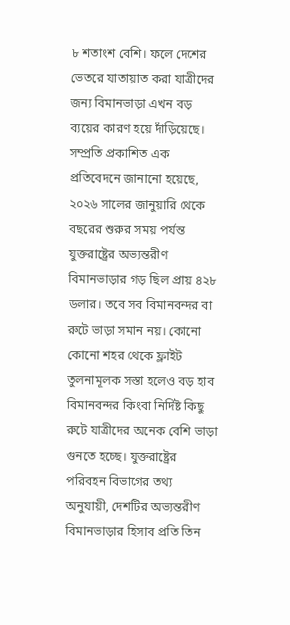৮ শতাংশ বেশি। ফলে দেশের ভেতরে যাতায়াত করা যাত্রীদের জন্য বিমানভাড়া এখন বড় ব্যয়ের কারণ হয়ে দাঁড়িয়েছে। সম্প্রতি প্রকাশিত এক প্রতিবেদনে জানানো হয়েছে, ২০২৬ সালের জানুয়ারি থেকে বছরের শুরুর সময় পর্যন্ত যুক্তরাষ্ট্রের অভ্যন্তরীণ বিমানভাড়ার গড় ছিল প্রায় ৪২৮ ডলার। তবে সব বিমানবন্দর বা রুটে ভাড়া সমান নয়। কোনো কোনো শহর থেকে ফ্লাইট তুলনামূলক সস্তা হলেও বড় হাব বিমানবন্দর কিংবা নির্দিষ্ট কিছু রুটে যাত্রীদের অনেক বেশি ভাড়া গুনতে হচ্ছে। যুক্তরাষ্ট্রের পরিবহন বিভাগের তথ্য অনুযায়ী, দেশটির অভ্যন্তরীণ বিমানভাড়ার হিসাব প্রতি তিন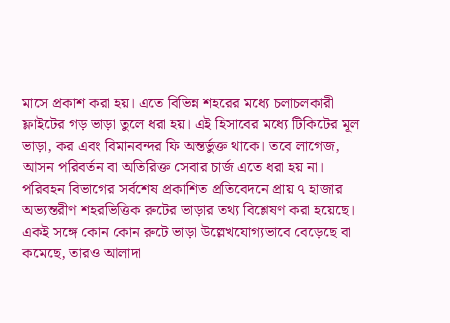মাসে প্রকাশ করা হয়। এতে বিভিন্ন শহরের মধ্যে চলাচলকারী ফ্লাইটের গড় ভাড়া তুলে ধরা হয়। এই হিসাবের মধ্যে টিকিটের মূল ভাড়া, কর এবং বিমানবন্দর ফি অন্তর্ভুক্ত থাকে। তবে লাগেজ, আসন পরিবর্তন বা অতিরিক্ত সেবার চার্জ এতে ধরা হয় না। পরিবহন বিভাগের সর্বশেষ প্রকাশিত প্রতিবেদনে প্রায় ৭ হাজার অভ্যন্তরীণ শহরভিত্তিক রুটের ভাড়ার তথ্য বিশ্লেষণ করা হয়েছে। একই সঙ্গে কোন কোন রুটে ভাড়া উল্লেখযোগ্যভাবে বেড়েছে বা কমেছে, তারও আলাদা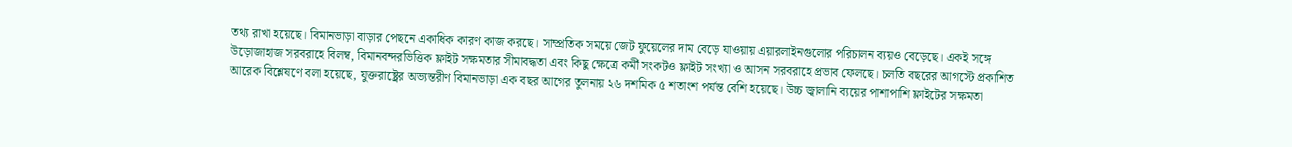তথ্য রাখা হয়েছে। বিমানভাড়া বাড়ার পেছনে একাধিক কারণ কাজ করছে। সাম্প্রতিক সময়ে জেট ফুয়েলের দাম বেড়ে যাওয়ায় এয়ারলাইনগুলোর পরিচালন ব্যয়ও বেড়েছে। একই সঙ্গে উড়োজাহাজ সরবরাহে বিলম্ব, বিমানবন্দরভিত্তিক ফ্লাইট সক্ষমতার সীমাবদ্ধতা এবং কিছু ক্ষেত্রে কর্মী সংকটও ফ্লাইট সংখ্যা ও আসন সরবরাহে প্রভাব ফেলছে। চলতি বছরের আগস্টে প্রকাশিত আরেক বিশ্লেষণে বলা হয়েছে, যুক্তরাষ্ট্রের অভ্যন্তরীণ বিমানভাড়া এক বছর আগের তুলনায় ২৬ দশমিক ৫ শতাংশ পর্যন্ত বেশি হয়েছে। উচ্চ জ্বালানি ব্যয়ের পাশাপাশি ফ্লাইটের সক্ষমতা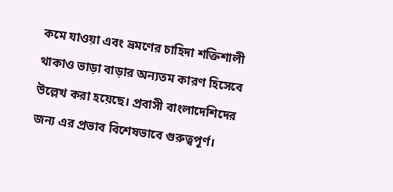কমে যাওয়া এবং ভ্রমণের চাহিদা শক্তিশালী থাকাও ভাড়া বাড়ার অন্যতম কারণ হিসেবে উল্লেখ করা হয়েছে। প্রবাসী বাংলাদেশিদের জন্য এর প্রভাব বিশেষভাবে গুরুত্বপূর্ণ।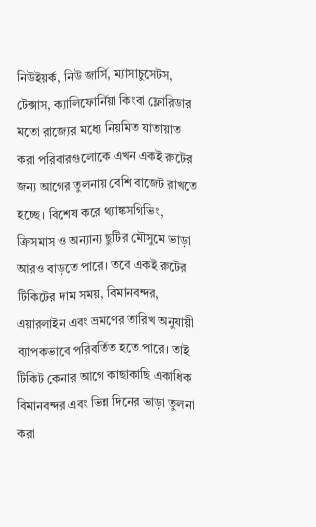নিউইয়র্ক, নিউ জার্সি, ম্যাসাচুসেটস, টেক্সাস, ক্যালিফোর্নিয়া কিংবা ফ্লোরিডার মতো রাজ্যের মধ্যে নিয়মিত যাতায়াত করা পরিবারগুলোকে এখন একই রুটের জন্য আগের তুলনায় বেশি বাজেট রাখতে হচ্ছে। বিশেষ করে থ্যাঙ্কসগিভিং, ক্রিসমাস ও অন্যান্য ছুটির মৌসুমে ভাড়া আরও বাড়তে পারে। তবে একই রুটের টিকিটের দাম সময়, বিমানবন্দর, এয়ারলাইন এবং ভ্রমণের তারিখ অনুযায়ী ব্যাপকভাবে পরিবর্তিত হতে পারে। তাই টিকিট কেনার আগে কাছাকাছি একাধিক বিমানবন্দর এবং ভিন্ন দিনের ভাড়া তুলনা করা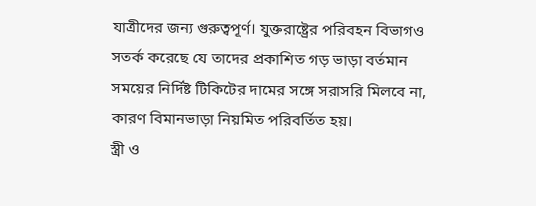যাত্রীদের জন্য গুরুত্বপূর্ণ। যুক্তরাষ্ট্রের পরিবহন বিভাগও সতর্ক করেছে যে তাদের প্রকাশিত গড় ভাড়া বর্তমান সময়ের নির্দিষ্ট টিকিটের দামের সঙ্গে সরাসরি মিলবে না, কারণ বিমানভাড়া নিয়মিত পরিবর্তিত হয়।
স্ত্রী ও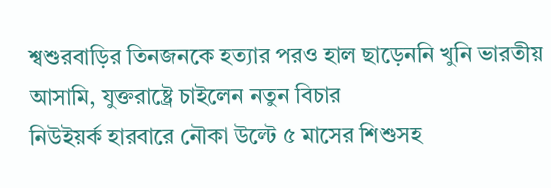শ্বশুরবাড়ির তিনজনকে হত্যার পরও হাল ছাড়েননি খুনি ভারতীয় আসামি, যুক্তরাষ্ট্রে চাইলেন নতুন বিচার
নিউইয়র্ক হারবারে নৌকা উল্টে ৫ মাসের শিশুসহ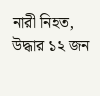নারী নিহত, উদ্ধার ১২ জন